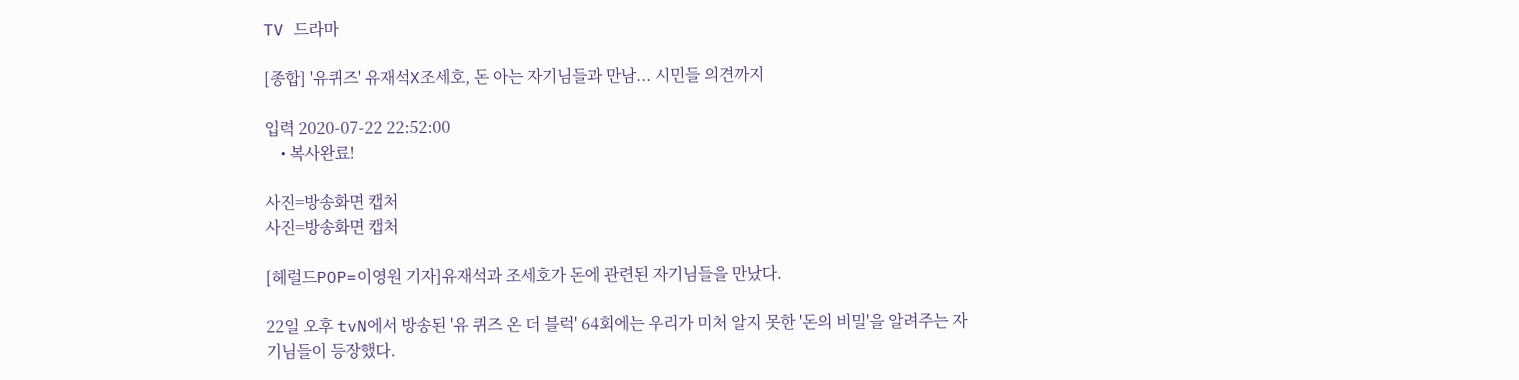TV 드라마

[종합] '유퀴즈' 유재석X조세호, 돈 아는 자기님들과 만남... 시민들 의견까지

입력 2020-07-22 22:52:00
    • 복사완료!

사진=방송화면 캡처
사진=방송화면 캡처

[헤럴드POP=이영원 기자]유재석과 조세호가 돈에 관련된 자기님들을 만났다.

22일 오후 tvN에서 방송된 '유 퀴즈 온 더 블럭' 64회에는 우리가 미처 알지 못한 '돈의 비밀'을 알려주는 자기님들이 등장했다.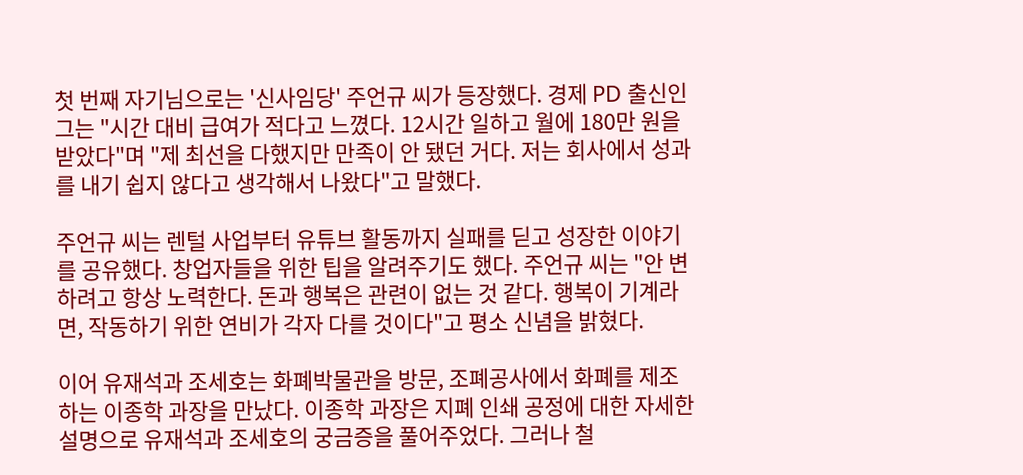첫 번째 자기님으로는 '신사임당' 주언규 씨가 등장했다. 경제 PD 출신인 그는 "시간 대비 급여가 적다고 느꼈다. 12시간 일하고 월에 180만 원을 받았다"며 "제 최선을 다했지만 만족이 안 됐던 거다. 저는 회사에서 성과를 내기 쉽지 않다고 생각해서 나왔다"고 말했다.

주언규 씨는 렌털 사업부터 유튜브 활동까지 실패를 딛고 성장한 이야기를 공유했다. 창업자들을 위한 팁을 알려주기도 했다. 주언규 씨는 "안 변하려고 항상 노력한다. 돈과 행복은 관련이 없는 것 같다. 행복이 기계라면, 작동하기 위한 연비가 각자 다를 것이다"고 평소 신념을 밝혔다.

이어 유재석과 조세호는 화폐박물관을 방문, 조폐공사에서 화폐를 제조하는 이종학 과장을 만났다. 이종학 과장은 지폐 인쇄 공정에 대한 자세한 설명으로 유재석과 조세호의 궁금증을 풀어주었다. 그러나 철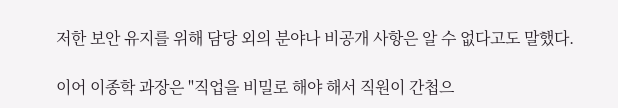저한 보안 유지를 위해 담당 외의 분야나 비공개 사항은 알 수 없다고도 말했다.

이어 이종학 과장은 "직업을 비밀로 해야 해서 직원이 간첩으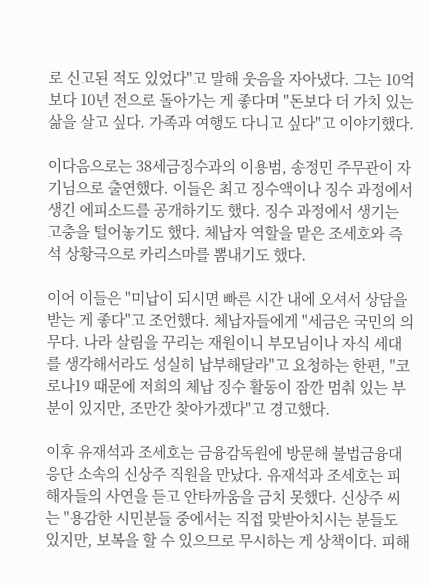로 신고된 적도 있었다"고 말해 웃음을 자아냈다. 그는 10억보다 10년 전으로 돌아가는 게 좋다며 "돈보다 더 가치 있는 삶을 살고 싶다. 가족과 여행도 다니고 싶다"고 이야기했다.

이다음으로는 38세금징수과의 이용범, 송정민 주무관이 자기님으로 출연했다. 이들은 최고 징수액이나 징수 과정에서 생긴 에피소드를 공개하기도 했다. 징수 과정에서 생기는 고충을 털어놓기도 했다. 체납자 역할을 맡은 조세호와 즉석 상황극으로 카리스마를 뽐내기도 했다.

이어 이들은 "미납이 되시면 빠른 시간 내에 오셔서 상담을 받는 게 좋다"고 조언했다. 체납자들에게 "세금은 국민의 의무다. 나라 살림을 꾸리는 재원이니 부모님이나 자식 세대를 생각해서라도 성실히 납부해달라"고 요청하는 한편, "코로나19 때문에 저희의 체납 징수 활동이 잠깐 멈춰 있는 부분이 있지만, 조만간 찾아가겠다"고 경고했다.

이후 유재석과 조세호는 금융감독원에 방문해 불법금융대응단 소속의 신상주 직원을 만났다. 유재석과 조세호는 피해자들의 사연을 듣고 안타까움을 금치 못했다. 신상주 씨는 "용감한 시민분들 중에서는 직접 맞받아치시는 분들도 있지만, 보복을 할 수 있으므로 무시하는 게 상책이다. 피해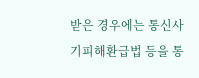받은 경우에는 통신사기피해환급법 등을 통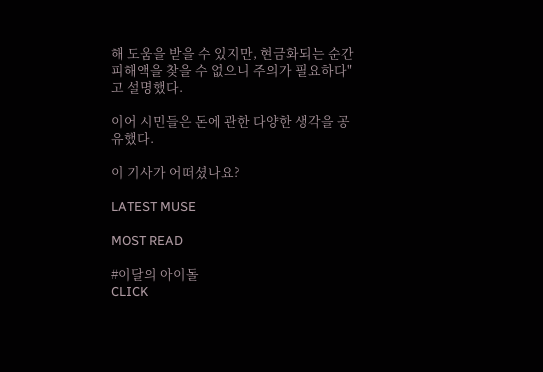해 도움을 받을 수 있지만, 현금화되는 순간 피해액을 찾을 수 없으니 주의가 필요하다"고 설명했다.

이어 시민들은 돈에 관한 다양한 생각을 공유했다.

이 기사가 어떠셨나요?

LATEST MUSE

MOST READ

#이달의 아이돌
CLICK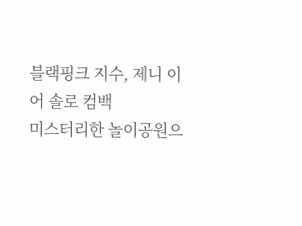블랙핑크 지수, 제니 이어 솔로 컴백
미스터리한 놀이공원으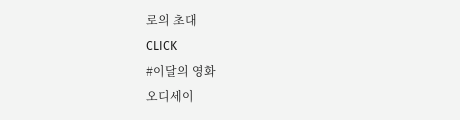로의 초대
CLICK
#이달의 영화
오디세이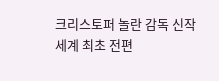크리스토퍼 놀란 감독 신작
세계 최초 전편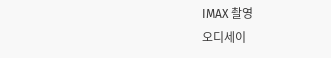IMAX 촬영
오디세이